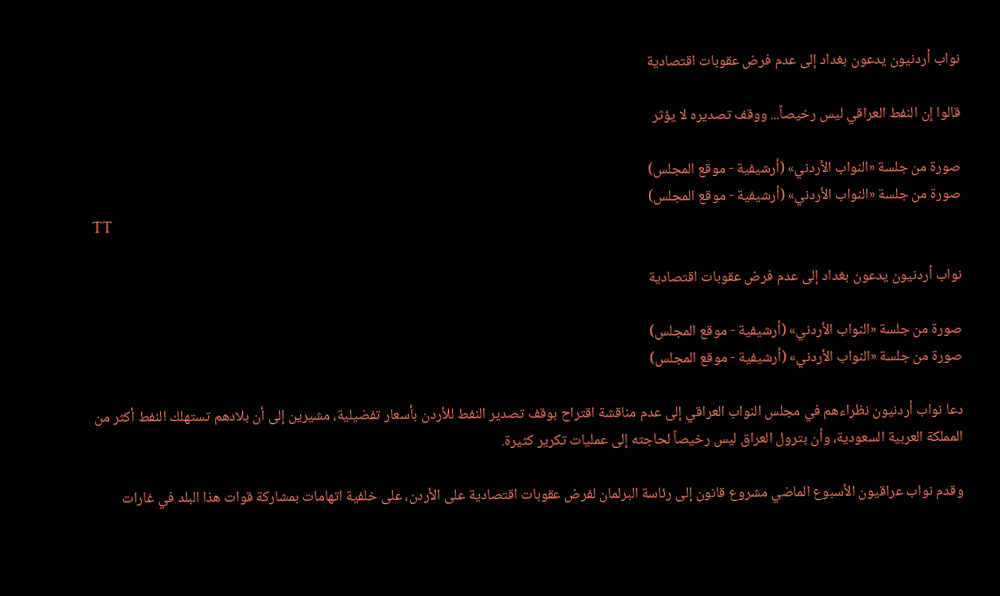نواب أردنيون يدعون بغداد إلى عدم فرض عقوبات اقتصادية

قالوا إن النفط العراقي ليس رخيصاً... ووقف تصديره لا يؤثر

صورة من جلسة «النواب الأردني» (أرشيفية - موقع المجلس)
صورة من جلسة «النواب الأردني» (أرشيفية - موقع المجلس)
TT

نواب أردنيون يدعون بغداد إلى عدم فرض عقوبات اقتصادية

صورة من جلسة «النواب الأردني» (أرشيفية - موقع المجلس)
صورة من جلسة «النواب الأردني» (أرشيفية - موقع المجلس)

دعا نواب أردنيون نظراءهم في مجلس النواب العراقي إلى عدم مناقشة اقتراح بوقف تصدير النفط للأردن بأسعار تفضيلية، مشيرين إلى أن بلادهم تستهلك النفط أكثر من المملكة العربية السعودية، وأن بترول العراق ليس رخيصاً لحاجته إلى عمليات تكرير كثيرة.

وقدم نواب عراقيون الأسبوع الماضي مشروع قانون إلى رئاسة البرلمان لفرض عقوبات اقتصادية على الأردن، على خلفية اتهامات بمشاركة قوات هذا البلد في غارات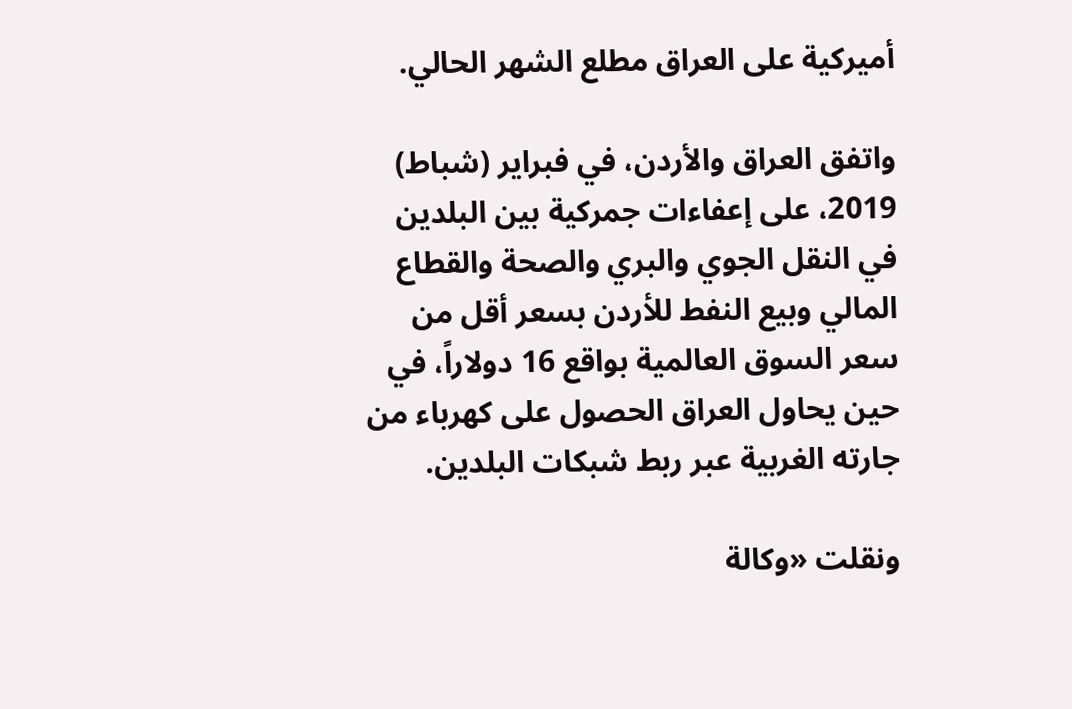أميركية على العراق مطلع الشهر الحالي.

واتفق العراق والأردن، في فبراير (شباط) 2019، على إعفاءات جمركية بين البلدين في النقل الجوي والبري والصحة والقطاع المالي وبيع النفط للأردن بسعر أقل من سعر السوق العالمية بواقع 16 دولاراً، في حين يحاول العراق الحصول على كهرباء من جارته الغربية عبر ربط شبكات البلدين.

ونقلت «وكالة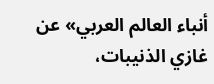أنباء العالم العربي» عن غازي الذنيبات،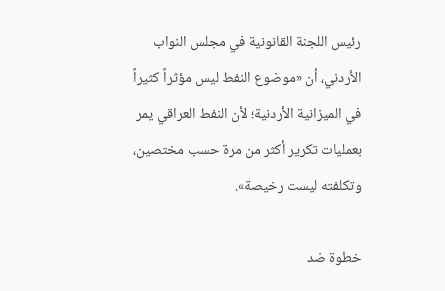رئيس اللجنة القانونية في مجلس النواب الأردني، أن «موضوع النفط ليس مؤثراً كثيراً في الميزانية الأردنية؛ لأن النفط العراقي يمر بعمليات تكرير أكثر من مرة حسب مختصين، وتكلفته ليست رخيصة».

خطوة ضد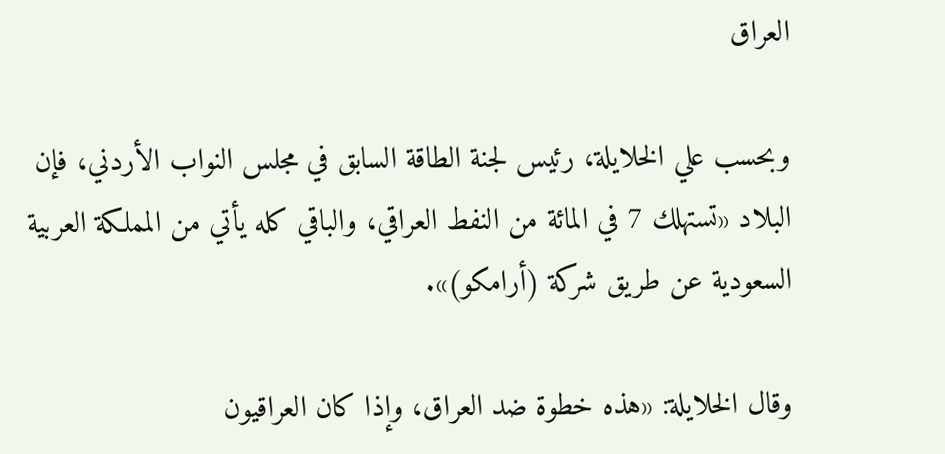العراق

وبحسب علي الخلايلة، رئيس لجنة الطاقة السابق في مجلس النواب الأردني، فإن البلاد «تستهلك 7 في المائة من النفط العراقي، والباقي كله يأتي من المملكة العربية السعودية عن طريق شركة (أرامكو)».

وقال الخلايلة: «هذه خطوة ضد العراق، وإذا كان العراقيون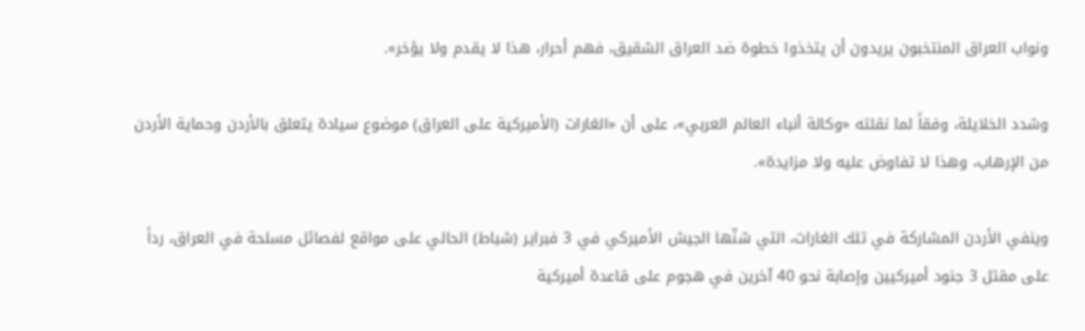ونواب العراق المنتخبون يريدون أن يتخذوا خطوة ضد العراق الشقيق، فهم أحرار، هذا لا يقدم ولا يؤخر».

وشدد الخلايلة، وفقاً لما نقلته «وكالة أنباء العالم العربي»، على أن «الغارات (الأميركية على العراق) موضوع سيادة يتعلق بالأردن وحماية الأردن من الإرهاب، وهذا لا تفاوض عليه ولا مزايدة».

وينفي الأردن المشاركة في تلك الغارات، التي شنّها الجيش الأميركي في 3 فبراير (شباط) الحالي على مواقع لفصائل مسلحة في العراق، رداً على مقتل 3 جنود أميركيين وإصابة نحو 40 آخرين في هجوم على قاعدة أميركية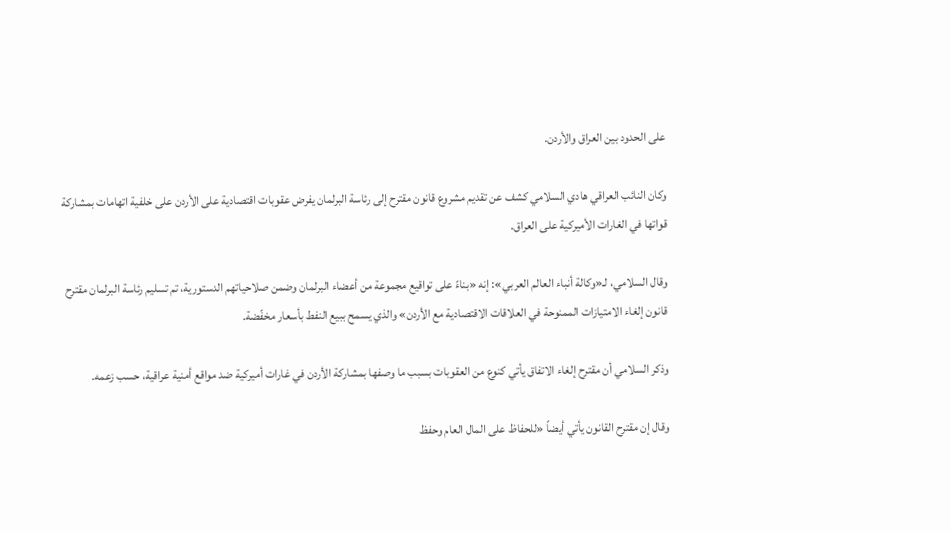على الحدود بين العراق والأردن.

وكان النائب العراقي هادي السلامي كشف عن تقديم مشروع قانون مقترح إلى رئاسة البرلمان يفرض عقوبات اقتصادية على الأردن على خلفية اتهامات بمشاركة قواتها في الغارات الأميركية على العراق.

وقال السلامي، لـ«وكالة أنباء العالم العربي»: إنه «بناءً على تواقيع مجموعة من أعضاء البرلمان وضمن صلاحياتهم الدستورية، تم تسليم رئاسة البرلمان مقترح قانون إلغاء الامتيازات الممنوحة في العلاقات الاقتصادية مع الأردن» والذي يسمح ببيع النفط بأسعار مخفّضة.

وذكر السلامي أن مقترح إلغاء الاتفاق يأتي كنوع من العقوبات بسبب ما وصفها بمشاركة الأردن في غارات أميركية ضد مواقع أمنية عراقية، حسب زعمه.

وقال إن مقترح القانون يأتي أيضاً «للحفاظ على المال العام وحفظ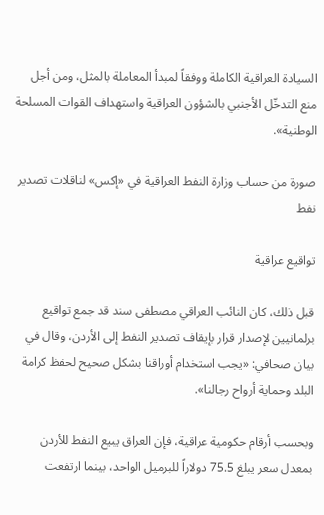السيادة العراقية الكاملة ووفقاً لمبدأ المعاملة بالمثل، ومن أجل منع التدخّل الأجنبي بالشؤون العراقية واستهداف القوات المسلحة الوطنية».

صورة من حساب وزارة النفط العراقية في «إكس» لناقلات تصدير نفط

تواقيع عراقية

قبل ذلك، كان النائب العراقي مصطفى سند قد جمع تواقيع برلمانيين لإصدار قرار بإيقاف تصدير النفط إلى الأردن، وقال في بيان صحافي: «يجب استخدام أوراقنا بشكل صحيح لحفظ كرامة البلد وحماية أرواح رجالنا».

وبحسب أرقام حكومية عراقية، فإن العراق يبيع النفط للأردن بمعدل سعر يبلغ 75.5 دولاراً للبرميل الواحد، بينما ارتفعت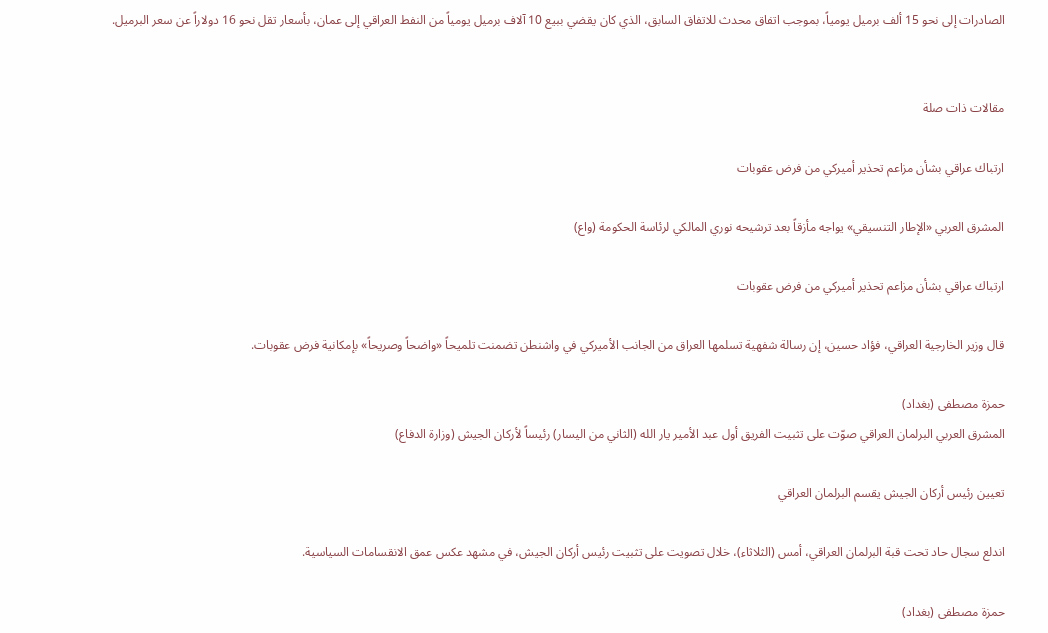الصادرات إلى نحو 15 ألف برميل يومياً، بموجب اتفاق محدث للاتفاق السابق، الذي كان يقضي ببيع 10 آلاف برميل يومياً من النفط العراقي إلى عمان، بأسعار تقل نحو 16 دولاراً عن سعر البرميل.


مقالات ذات صلة

ارتباك عراقي بشأن مزاعم تحذير أميركي من فرض عقوبات

المشرق العربي «الإطار التنسيقي» يواجه مأزقاً بعد ترشيحه نوري المالكي لرئاسة الحكومة (واع)

ارتباك عراقي بشأن مزاعم تحذير أميركي من فرض عقوبات

قال وزير الخارجية العراقي، فؤاد حسين، إن رسالة شفهية تسلمها العراق من الجانب الأميركي في واشنطن تضمنت تلميحاً «واضحاً وصريحاً» بإمكانية فرض عقوبات.

حمزة مصطفى (بغداد)
المشرق العربي البرلمان العراقي صوّت على تثبيت الفريق أول عبد الأمير يار الله (الثاني من اليسار) رئيساً لأركان الجيش (وزارة الدفاع)

تعيين رئيس أركان الجيش يقسم البرلمان العراقي

اندلع سجال حاد تحت قبة البرلمان العراقي، أمس (الثلاثاء)، خلال تصويت على تثبيت رئيس أركان الجيش، في مشهد عكس عمق الانقسامات السياسية.

حمزة مصطفى (بغداد)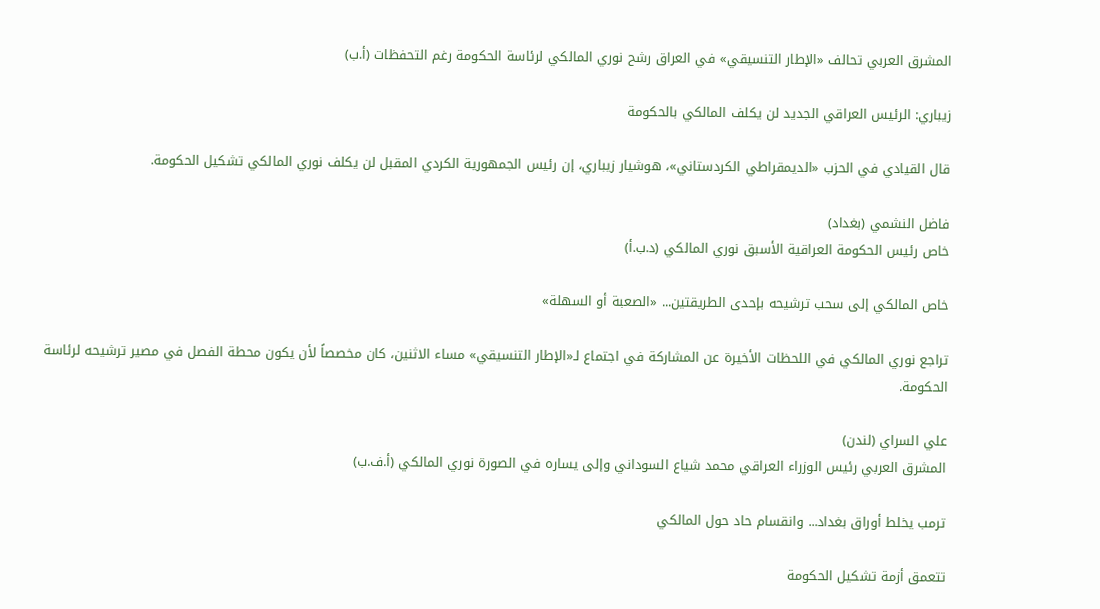المشرق العربي تحالف «الإطار التنسيقي» في العراق رشح نوري المالكي لرئاسة الحكومة رغم التحفظات (أ.ب)

زيباري: الرئيس العراقي الجديد لن يكلف المالكي بالحكومة

قال القيادي في الحزب «الديمقراطي الكردستاني»، هوشيار زيباري، إن رئيس الجمهورية الكردي المقبل لن يكلف نوري المالكي تشكيل الحكومة.

فاضل النشمي (بغداد)
خاص رئيس الحكومة العراقية الأسبق نوري المالكي (د.ب.أ)

خاص المالكي إلى سحب ترشيحه بإحدى الطريقتين... «الصعبة أو السهلة»

تراجع نوري المالكي في اللحظات الأخيرة عن المشاركة في اجتماع لـ«الإطار التنسيقي» مساء الاثنين، كان مخصصاً لأن يكون محطة الفصل في مصير ترشيحه لرئاسة الحكومة.

علي السراي (لندن)
المشرق العربي رئيس الوزراء العراقي محمد شياع السوداني وإلى يساره في الصورة نوري المالكي (أ.ف.ب)

ترمب يخلط أوراق بغداد... وانقسام حاد حول المالكي

تتعمق أزمة تشكيل الحكومة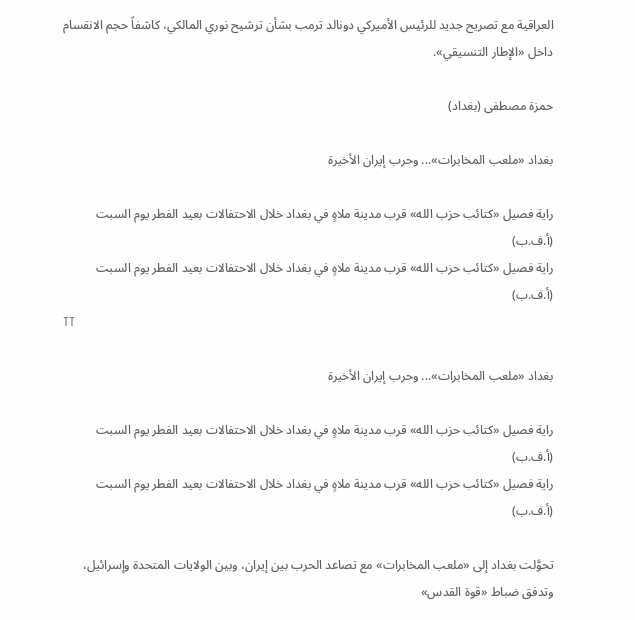العراقية مع تصريح جديد للرئيس الأميركي دونالد ترمب بشأن ترشيح نوري المالكي، كاشفاً حجم الانقسام داخل «الإطار التنسيقي».

حمزة مصطفى (بغداد)

بغداد «ملعب المخابرات»... وحرب إيران الأخيرة

راية فصيل «كتائب حزب الله» قرب مدينة ملاهٍ في بغداد خلال الاحتفالات بعيد الفطر يوم السبت (أ.ف.ب)
راية فصيل «كتائب حزب الله» قرب مدينة ملاهٍ في بغداد خلال الاحتفالات بعيد الفطر يوم السبت (أ.ف.ب)
TT

بغداد «ملعب المخابرات»... وحرب إيران الأخيرة

راية فصيل «كتائب حزب الله» قرب مدينة ملاهٍ في بغداد خلال الاحتفالات بعيد الفطر يوم السبت (أ.ف.ب)
راية فصيل «كتائب حزب الله» قرب مدينة ملاهٍ في بغداد خلال الاحتفالات بعيد الفطر يوم السبت (أ.ف.ب)

تحوَّلت بغداد إلى «ملعب المخابرات» مع تصاعد الحرب بين إيران، وبين الولايات المتحدة وإسرائيل، وتدفق ضباط «قوة القدس»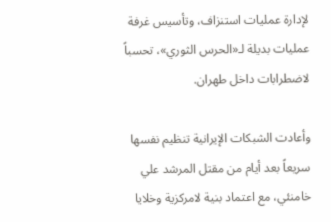لإدارة عمليات استنزاف، وتأسيس غرفة عمليات بديلة لـ«الحرس الثوري»، تحسباً لاضطرابات داخل طهران.

وأعادت الشبكات الإيرانية تنظيم نفسها سريعاً بعد أيام من مقتل المرشد علي خامنئي، مع اعتماد بنية لامركزية وخلايا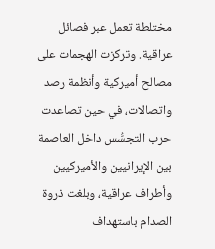مختلطة تعمل عبر فصائل عراقية. وتركزت الهجمات على مصالح أميركية وأنظمة رصد واتصالات، في حين تصاعدت حرب التجسُّس داخل العاصمة بين الإيرانيين والأميركيين وأطراف عراقية، وبلغت ذروة الصدام باستهداف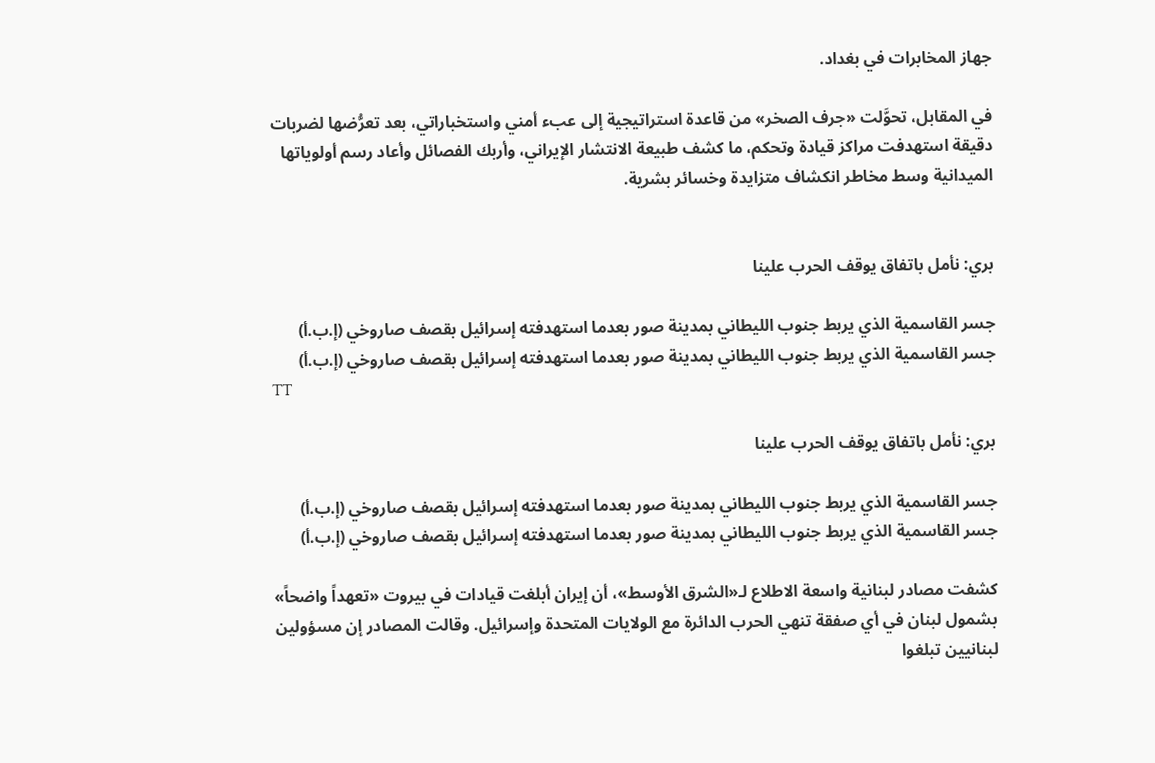جهاز المخابرات في بغداد.

في المقابل، تحوَّلت «جرف الصخر» من قاعدة استراتيجية إلى عبء أمني واستخباراتي، بعد تعرُّضها لضربات دقيقة استهدفت مراكز قيادة وتحكم، ما كشف طبيعة الانتشار الإيراني، وأربك الفصائل وأعاد رسم أولوياتها الميدانية وسط مخاطر انكشاف متزايدة وخسائر بشرية.


بري: نأمل باتفاق يوقف الحرب علينا

جسر القاسمية الذي يربط جنوب الليطاني بمدينة صور بعدما استهدفته إسرائيل بقصف صاروخي (إ.ب.أ)
جسر القاسمية الذي يربط جنوب الليطاني بمدينة صور بعدما استهدفته إسرائيل بقصف صاروخي (إ.ب.أ)
TT

بري: نأمل باتفاق يوقف الحرب علينا

جسر القاسمية الذي يربط جنوب الليطاني بمدينة صور بعدما استهدفته إسرائيل بقصف صاروخي (إ.ب.أ)
جسر القاسمية الذي يربط جنوب الليطاني بمدينة صور بعدما استهدفته إسرائيل بقصف صاروخي (إ.ب.أ)

كشفت مصادر لبنانية واسعة الاطلاع لـ«الشرق الأوسط»، أن إيران أبلغت قيادات في بيروت «تعهداً واضحاً» بشمول لبنان في أي صفقة تنهي الحرب الدائرة مع الولايات المتحدة وإسرائيل. وقالت المصادر إن مسؤولين لبنانيين تبلغوا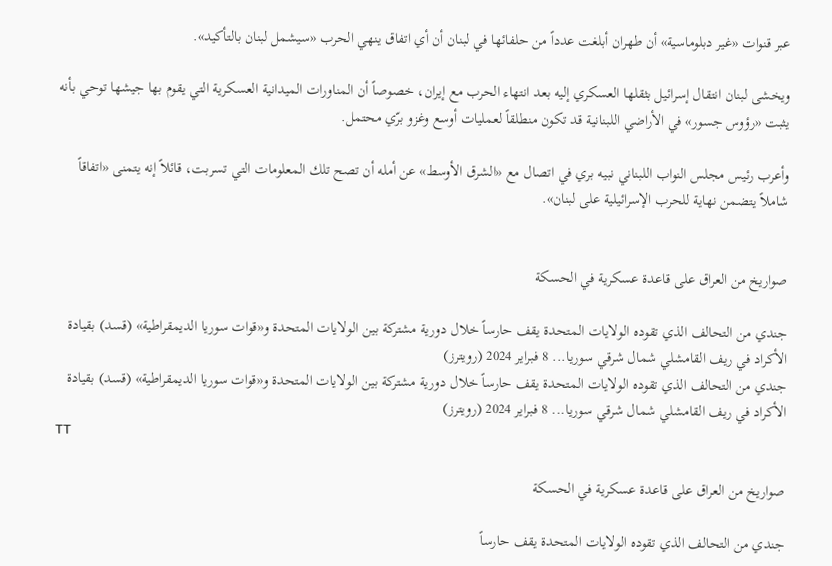عبر قنوات «غير دبلوماسية» أن طهران أبلغت عدداً من حلفائها في لبنان أن أي اتفاق ينهي الحرب «سيشمل لبنان بالتأكيد».

ويخشى لبنان انتقال إسرائيل بثقلها العسكري إليه بعد انتهاء الحرب مع إيران، خصوصاً أن المناورات الميدانية العسكرية التي يقوم بها جيشها توحي بأنه يثبت «رؤوس جسور» في الأراضي اللبنانية قد تكون منطلقاً لعمليات أوسع وغزو برّي محتمل.

وأعرب رئيس مجلس النواب اللبناني نبيه بري في اتصال مع «الشرق الأوسط» عن أمله أن تصح تلك المعلومات التي تسربت، قائلاً إنه يتمنى «اتفاقاً شاملاً يتضمن نهاية للحرب الإسرائيلية على لبنان».


صواريخ من العراق على قاعدة عسكرية في الحسكة

جندي من التحالف الذي تقوده الولايات المتحدة يقف حارساً خلال دورية مشتركة بين الولايات المتحدة و«قوات سوريا الديمقراطية» (قسد) بقيادة الأكراد في ريف القامشلي شمال شرقي سوريا... 8 فبراير 2024 (رويترز)
جندي من التحالف الذي تقوده الولايات المتحدة يقف حارساً خلال دورية مشتركة بين الولايات المتحدة و«قوات سوريا الديمقراطية» (قسد) بقيادة الأكراد في ريف القامشلي شمال شرقي سوريا... 8 فبراير 2024 (رويترز)
TT

صواريخ من العراق على قاعدة عسكرية في الحسكة

جندي من التحالف الذي تقوده الولايات المتحدة يقف حارساً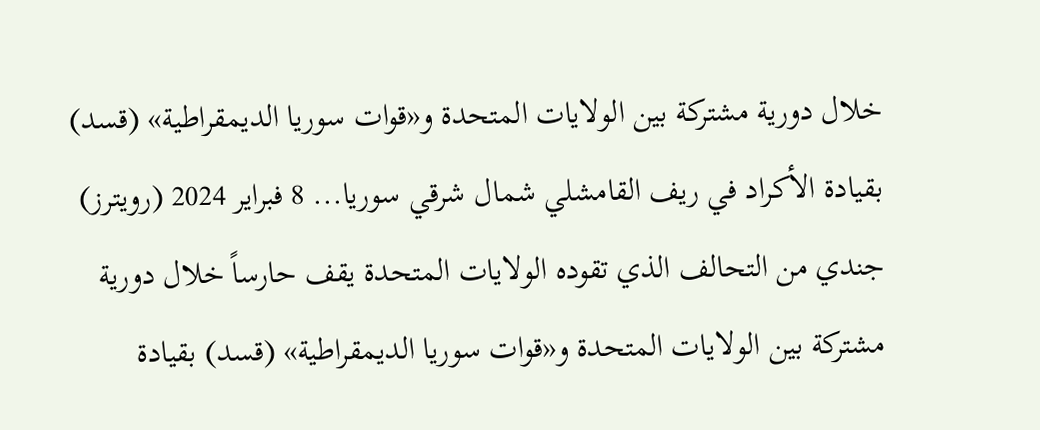خلال دورية مشتركة بين الولايات المتحدة و«قوات سوريا الديمقراطية» (قسد) بقيادة الأكراد في ريف القامشلي شمال شرقي سوريا... 8 فبراير 2024 (رويترز)
جندي من التحالف الذي تقوده الولايات المتحدة يقف حارساً خلال دورية مشتركة بين الولايات المتحدة و«قوات سوريا الديمقراطية» (قسد) بقيادة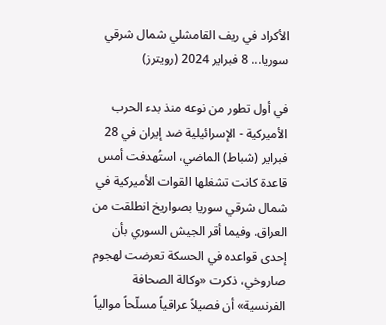الأكراد في ريف القامشلي شمال شرقي سوريا... 8 فبراير 2024 (رويترز)

في أول تطور من نوعه منذ بدء الحرب الأميركية - الإسرائيلية ضد إيران في 28 فبراير (شباط) الماضي، استُهدفت أمس قاعدة كانت تشغلها القوات الأميركية في شمال شرقي سوريا بصواريخ انطلقت من العراق. وفيما أقر الجيش السوري بأن إحدى قواعده في الحسكة تعرضت لهجوم صاروخي، ذكرت «وكالة الصحافة الفرنسية» أن فصيلاً عراقياً مسلّحاً موالياً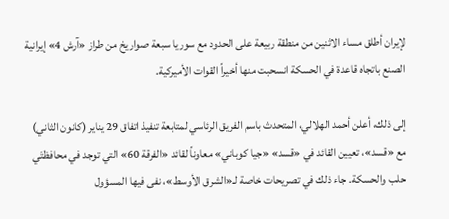لإيران أطلق مساء الاثنين من منطقة ربيعة على الحدود مع سوريا سبعة صواريخ من طراز «آرش 4» إيرانية الصنع باتجاه قاعدة في الحسكة انسحبت منها أخيراً القوات الأميركية.

إلى ذلك، أعلن أحمد الهلالي، المتحدث باسم الفريق الرئاسي لمتابعة تنفيذ اتفاق 29 يناير (كانون الثاني) مع «قسد»، تعيين القائد في «قسد» «جيا كوباني» معاوناً لقائد «الفرقة 60» التي توجد في محافظتَي حلب والحسكة. جاء ذلك في تصريحات خاصة لـ«الشرق الأوسط»، نفى فيها المسؤول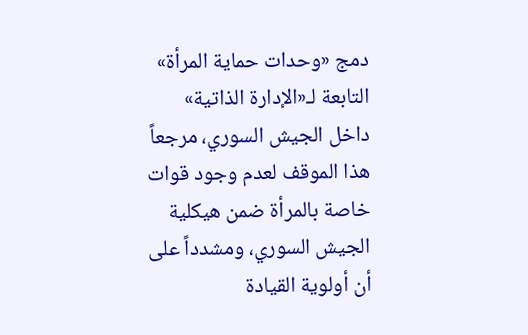دمج «وحدات حماية المرأة» التابعة لـ«الإدارة الذاتية» داخل الجيش السوري، مرجعاً هذا الموقف لعدم وجود قوات خاصة بالمرأة ضمن هيكلية الجيش السوري، ومشدداً على أن أولوية القيادة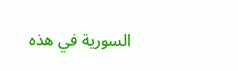السورية في هذه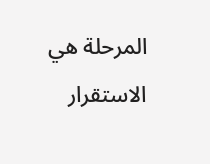المرحلة هي الاستقرار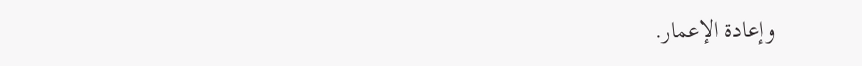وإعادة الإعمار.